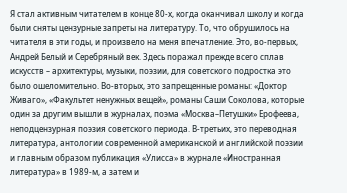Я стал активным читателем в конце 80-х, когда оканчивал школу и когда были сняты цензурные запреты на литературу. То, что обрушилось на читателя в эти годы, и произвело на меня впечатление. Это, во-первых, Андрей Белый и Серебряный век. Здесь поражал прежде всего сплав искусств – архитектуры, музыки, поэзии, для советского подростка это было ошеломительно. Во-вторых, это запрещенные романы: «Доктор Живаго», «Факультет ненужных вещей», романы Саши Соколова, которые один за другим вышли в журналах, поэма «Москва–Петушки» Ерофеева, неподцензурная поэзия советского периода. В-третьих, это переводная литература, антологии современной американской и английской поэзии и главным образом публикация «Улисса» в журнале «Иностранная литература» в 1989-м, а затем и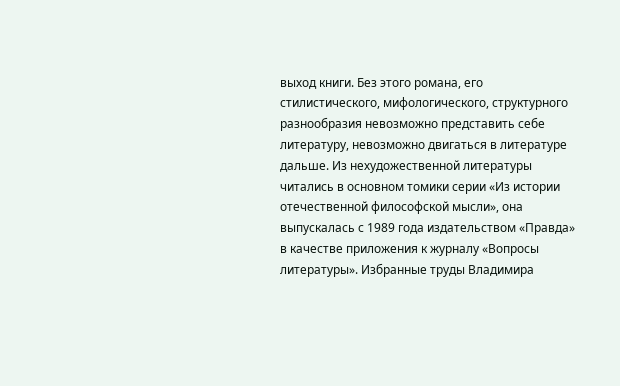выход книги. Без этого романа, его стилистического, мифологического, структурного разнообразия невозможно представить себе литературу, невозможно двигаться в литературе дальше. Из нехудожественной литературы читались в основном томики серии «Из истории отечественной философской мысли», она выпускалась с 1989 года издательством «Правда» в качестве приложения к журналу «Вопросы литературы». Избранные труды Владимира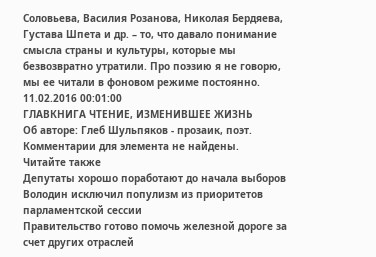Соловьева, Василия Розанова, Николая Бердяева, Густава Шпета и др. – то, что давало понимание смысла страны и культуры, которые мы безвозвратно утратили. Про поэзию я не говорю, мы ее читали в фоновом режиме постоянно.
11.02.2016 00:01:00
ГЛАВКНИГА ЧТЕНИЕ, ИЗМЕНИВШЕЕ ЖИЗНЬ
Об авторе: Глеб Шульпяков - прозаик, поэт.
Комментарии для элемента не найдены.
Читайте также
Депутаты хорошо поработают до начала выборов
Володин исключил популизм из приоритетов парламентской сессии
Правительство готово помочь железной дороге за счет других отраслей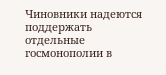Чиновники надеются поддержать отдельные госмонополии в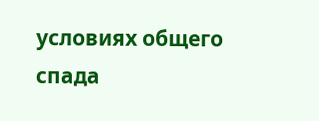условиях общего спада